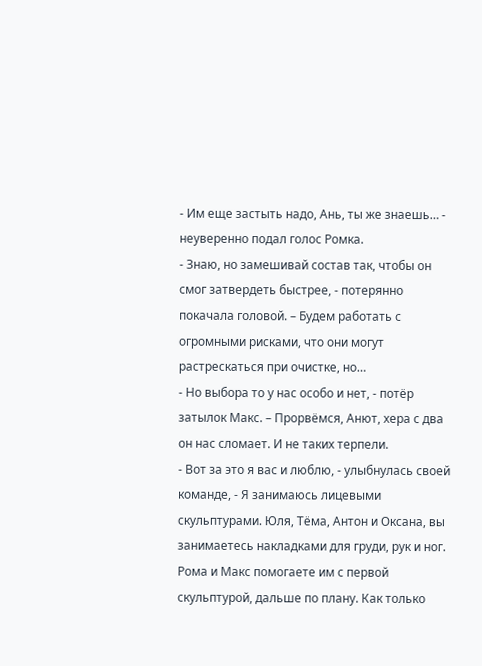- Им еще застыть надо, Ань, ты же знаешь… - неуверенно подал голос Ромка.
- Знаю, но замешивай состав так, чтобы он смог затвердеть быстрее, - потерянно покачала головой. – Будем работать с огромными рисками, что они могут растрескаться при очистке, но…
- Но выбора то у нас особо и нет, - потёр затылок Макс. – Прорвёмся, Анют, хера с два он нас сломает. И не таких терпели.
- Вот за это я вас и люблю, - улыбнулась своей команде, - Я занимаюсь лицевыми скульптурами. Юля, Тёма, Антон и Оксана, вы занимаетесь накладками для груди, рук и ног. Рома и Макс помогаете им с первой скульптурой, дальше по плану. Как только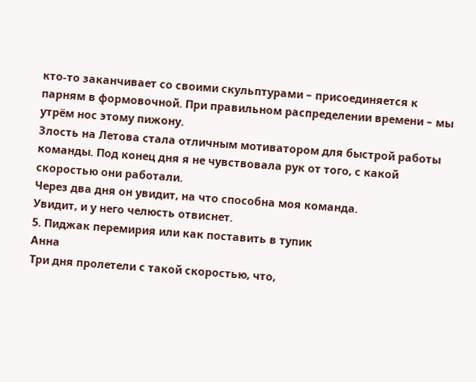кто-то заканчивает со своими скульптурами – присоединяется к парням в формовочной. При правильном распределении времени – мы утрём нос этому пижону.
Злость на Летова стала отличным мотиватором для быстрой работы команды. Под конец дня я не чувствовала рук от того, с какой скоростью они работали.
Через два дня он увидит, на что способна моя команда.
Увидит, и у него челюсть отвиснет.
5. Пиджак перемирия или как поставить в тупик
Анна
Три дня пролетели с такой скоростью, что,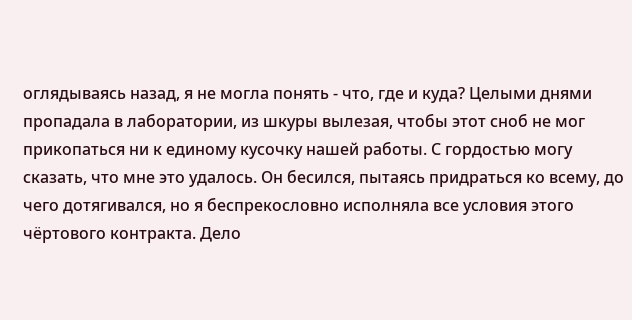оглядываясь назад, я не могла понять - что, где и куда? Целыми днями пропадала в лаборатории, из шкуры вылезая, чтобы этот сноб не мог прикопаться ни к единому кусочку нашей работы. С гордостью могу сказать, что мне это удалось. Он бесился, пытаясь придраться ко всему, до чего дотягивался, но я беспрекословно исполняла все условия этого чёртового контракта. Дело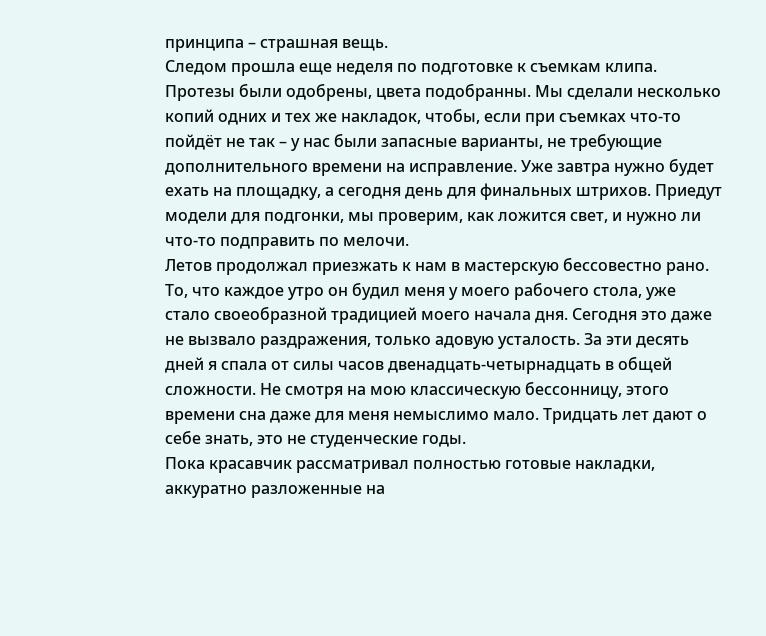принципа – страшная вещь.
Следом прошла еще неделя по подготовке к съемкам клипа. Протезы были одобрены, цвета подобранны. Мы сделали несколько копий одних и тех же накладок, чтобы, если при съемках что-то пойдёт не так – у нас были запасные варианты, не требующие дополнительного времени на исправление. Уже завтра нужно будет ехать на площадку, а сегодня день для финальных штрихов. Приедут модели для подгонки, мы проверим, как ложится свет, и нужно ли что-то подправить по мелочи.
Летов продолжал приезжать к нам в мастерскую бессовестно рано. То, что каждое утро он будил меня у моего рабочего стола, уже стало своеобразной традицией моего начала дня. Сегодня это даже не вызвало раздражения, только адовую усталость. За эти десять дней я спала от силы часов двенадцать-четырнадцать в общей сложности. Не смотря на мою классическую бессонницу, этого времени сна даже для меня немыслимо мало. Тридцать лет дают о себе знать, это не студенческие годы.
Пока красавчик рассматривал полностью готовые накладки, аккуратно разложенные на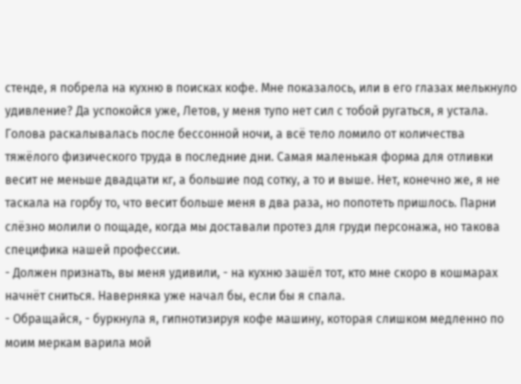стенде, я побрела на кухню в поисках кофе. Мне показалось, или в его глазах мелькнуло удивление? Да успокойся уже, Летов, у меня тупо нет сил с тобой ругаться, я устала.
Голова раскалывалась после бессонной ночи, а всё тело ломило от количества тяжёлого физического труда в последние дни. Самая маленькая форма для отливки весит не меньше двадцати кг, а большие под сотку, а то и выше. Нет, конечно же, я не таскала на горбу то, что весит больше меня в два раза, но попотеть пришлось. Парни слёзно молили о пощаде, когда мы доставали протез для груди персонажа, но такова специфика нашей профессии.
- Должен признать, вы меня удивили, - на кухню зашёл тот, кто мне скоро в кошмарах начнёт сниться. Наверняка уже начал бы, если бы я спала.
- Обращайся, - буркнула я, гипнотизируя кофе машину, которая слишком медленно по моим меркам варила мой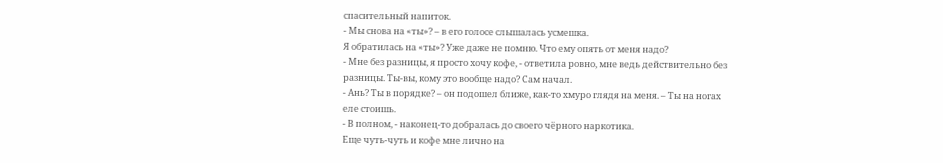спасительный напиток.
- Мы снова на «ты»? – в его голосе слышалась усмешка.
Я обратилась на «ты»? Уже даже не помню. Что ему опять от меня надо?
- Мне без разницы, я просто хочу кофе, - ответила ровно, мне ведь действительно без разницы. Ты-вы, кому это вообще надо? Сам начал.
- Ань? Ты в порядке? – он подошел ближе, как-то хмуро глядя на меня. – Ты на ногах еле стоишь.
- В полном, - наконец-то добралась до своего чёрного наркотика.
Еще чуть-чуть и кофе мне лично на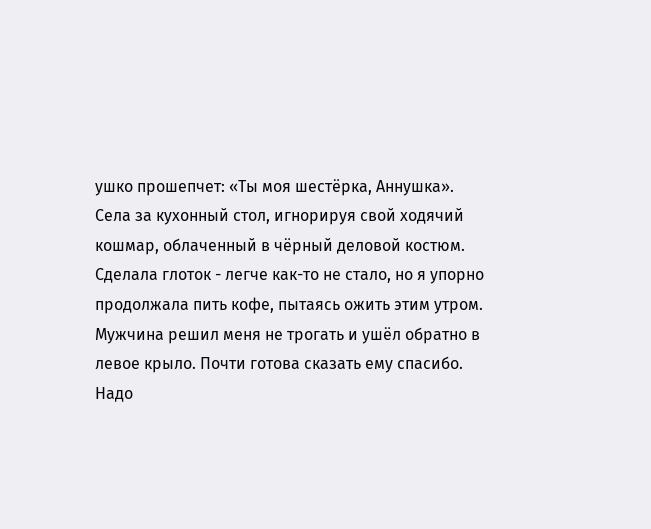ушко прошепчет: «Ты моя шестёрка, Аннушка». Села за кухонный стол, игнорируя свой ходячий кошмар, облаченный в чёрный деловой костюм. Сделала глоток - легче как-то не стало, но я упорно продолжала пить кофе, пытаясь ожить этим утром. Мужчина решил меня не трогать и ушёл обратно в левое крыло. Почти готова сказать ему спасибо. Надо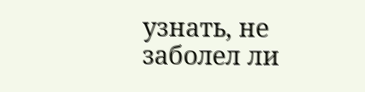узнать, не заболел ли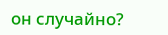он случайно?